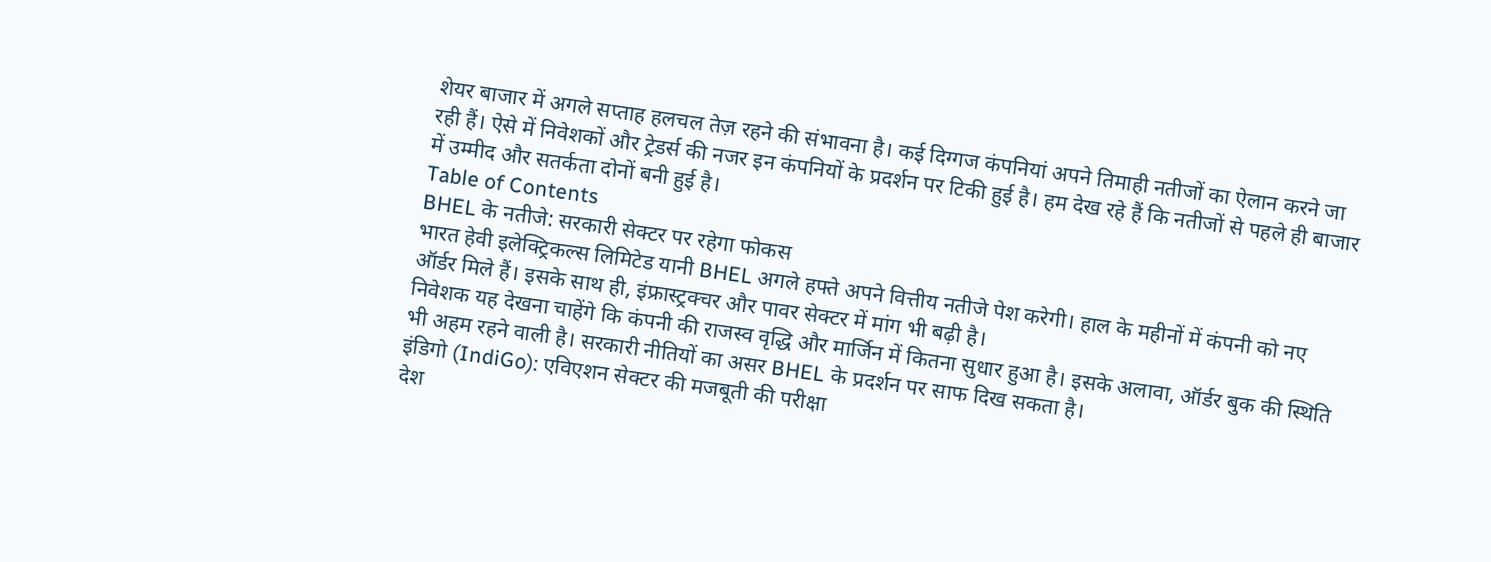शेयर बाजार में अगले सप्ताह हलचल तेज़ रहने की संभावना है। कई दिग्गज कंपनियां अपने तिमाही नतीजों का ऐलान करने जा रही हैं। ऐसे में निवेशकों और ट्रेडर्स की नजर इन कंपनियों के प्रदर्शन पर टिकी हुई है। हम देख रहे हैं कि नतीजों से पहले ही बाजार में उम्मीद और सतर्कता दोनों बनी हुई है।
Table of Contents
BHEL के नतीजे: सरकारी सेक्टर पर रहेगा फोकस
भारत हेवी इलेक्ट्रिकल्स लिमिटेड यानी BHEL अगले हफ्ते अपने वित्तीय नतीजे पेश करेगी। हाल के महीनों में कंपनी को नए ऑर्डर मिले हैं। इसके साथ ही, इंफ्रास्ट्रक्चर और पावर सेक्टर में मांग भी बढ़ी है।
निवेशक यह देखना चाहेंगे कि कंपनी की राजस्व वृद्धि और मार्जिन में कितना सुधार हुआ है। इसके अलावा, ऑर्डर बुक की स्थिति भी अहम रहने वाली है। सरकारी नीतियों का असर BHEL के प्रदर्शन पर साफ दिख सकता है।
इंडिगो (IndiGo): एविएशन सेक्टर की मजबूती की परीक्षा
देश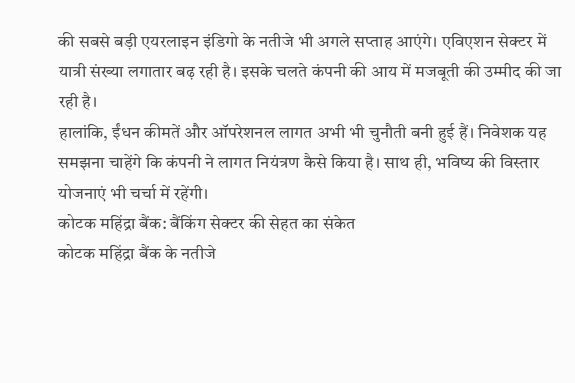की सबसे बड़ी एयरलाइन इंडिगो के नतीजे भी अगले सप्ताह आएंगे। एविएशन सेक्टर में यात्री संख्या लगातार बढ़ रही है। इसके चलते कंपनी की आय में मजबूती की उम्मीद की जा रही है।
हालांकि, ईंधन कीमतें और ऑपरेशनल लागत अभी भी चुनौती बनी हुई हैं। निवेशक यह समझना चाहेंगे कि कंपनी ने लागत नियंत्रण कैसे किया है। साथ ही, भविष्य की विस्तार योजनाएं भी चर्चा में रहेंगी।
कोटक महिंद्रा बैंक: बैंकिंग सेक्टर की सेहत का संकेत
कोटक महिंद्रा बैंक के नतीजे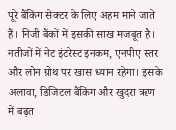पूरे बैंकिंग सेक्टर के लिए अहम माने जाते हैं। निजी बैंकों में इसकी साख मजबूत है।
नतीजों में नेट इंटरेस्ट इनकम, एनपीए स्तर और लोन ग्रोथ पर खास ध्यान रहेगा। इसके अलावा, डिजिटल बैंकिंग और खुदरा ऋण में बढ़त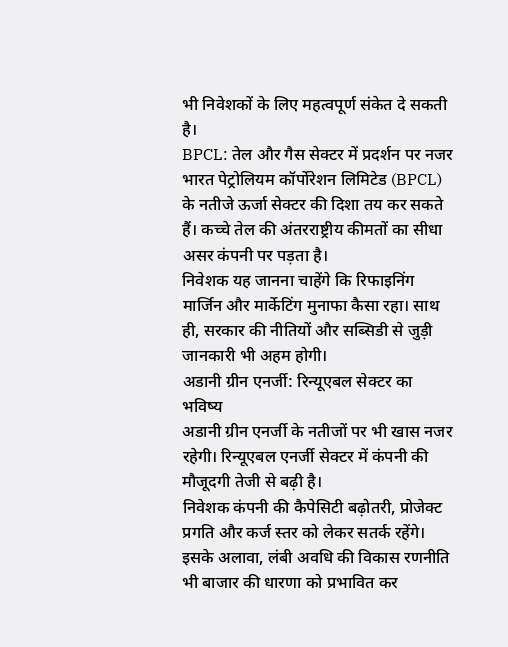भी निवेशकों के लिए महत्वपूर्ण संकेत दे सकती है।
BPCL: तेल और गैस सेक्टर में प्रदर्शन पर नजर
भारत पेट्रोलियम कॉर्पोरेशन लिमिटेड (BPCL) के नतीजे ऊर्जा सेक्टर की दिशा तय कर सकते हैं। कच्चे तेल की अंतरराष्ट्रीय कीमतों का सीधा असर कंपनी पर पड़ता है।
निवेशक यह जानना चाहेंगे कि रिफाइनिंग मार्जिन और मार्केटिंग मुनाफा कैसा रहा। साथ ही, सरकार की नीतियों और सब्सिडी से जुड़ी जानकारी भी अहम होगी।
अडानी ग्रीन एनर्जी: रिन्यूएबल सेक्टर का भविष्य
अडानी ग्रीन एनर्जी के नतीजों पर भी खास नजर रहेगी। रिन्यूएबल एनर्जी सेक्टर में कंपनी की मौजूदगी तेजी से बढ़ी है।
निवेशक कंपनी की कैपेसिटी बढ़ोतरी, प्रोजेक्ट प्रगति और कर्ज स्तर को लेकर सतर्क रहेंगे। इसके अलावा, लंबी अवधि की विकास रणनीति भी बाजार की धारणा को प्रभावित कर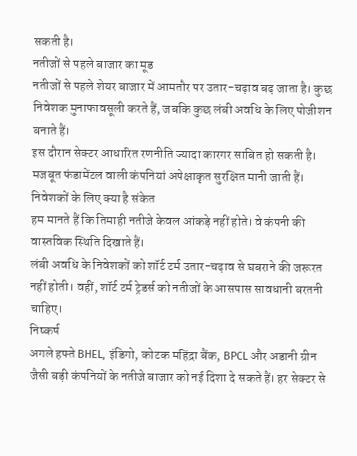सकती है।
नतीजों से पहले बाजार का मूड
नतीजों से पहले शेयर बाजार में आमतौर पर उतार-चढ़ाव बढ़ जाता है। कुछ निवेशक मुनाफावसूली करते हैं, जबकि कुछ लंबी अवधि के लिए पोजीशन बनाते हैं।
इस दौरान सेक्टर आधारित रणनीति ज्यादा कारगर साबित हो सकती है। मजबूत फंडामेंटल वाली कंपनियां अपेक्षाकृत सुरक्षित मानी जाती हैं।
निवेशकों के लिए क्या है संकेत
हम मानते हैं कि तिमाही नतीजे केवल आंकड़े नहीं होते। वे कंपनी की वास्तविक स्थिति दिखाते हैं।
लंबी अवधि के निवेशकों को शॉर्ट टर्म उतार-चढ़ाव से घबराने की जरूरत नहीं होती। वहीं, शॉर्ट टर्म ट्रेडर्स को नतीजों के आसपास सावधानी बरतनी चाहिए।
निष्कर्ष
अगले हफ्ते BHEL, इंडिगो, कोटक महिंद्रा बैंक, BPCL और अडानी ग्रीन जैसी बड़ी कंपनियों के नतीजे बाजार को नई दिशा दे सकते हैं। हर सेक्टर से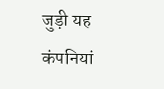जुड़ी यह कंपनियां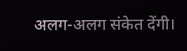अलग-अलग संकेत देंगी।